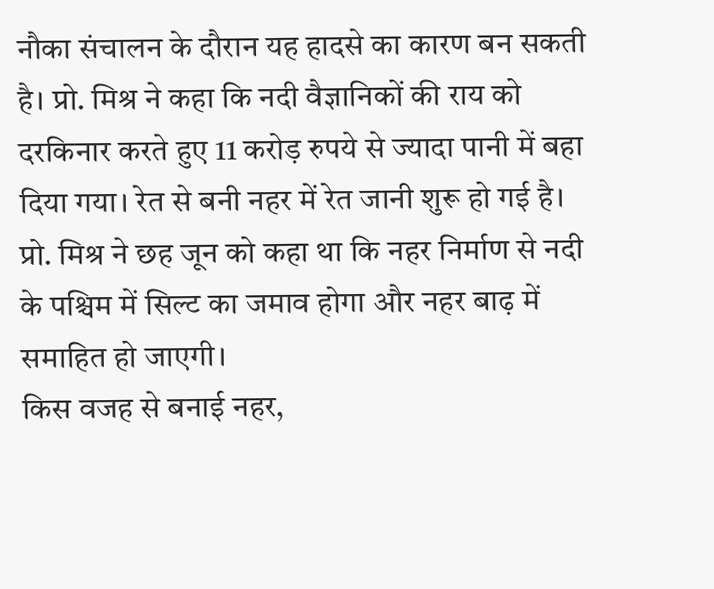नौका संचालन के दौरान यह हादसे का कारण बन सकती है। प्रो. मिश्र ने कहा कि नदी वैज्ञानिकों की राय को दरकिनार करते हुए 11 करोड़ रुपये से ज्यादा पानी में बहा दिया गया। रेत से बनी नहर में रेत जानी शुरू हो गई है। प्रो. मिश्र ने छह जून को कहा था कि नहर निर्माण से नदी के पश्चिम में सिल्ट का जमाव होगा और नहर बाढ़ में समाहित हो जाएगी।
किस वजह से बनाई नहर,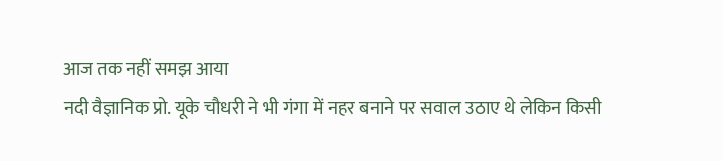आज तक नहीं समझ आया
नदी वैज्ञानिक प्रो. यूके चौधरी ने भी गंगा में नहर बनाने पर सवाल उठाए थे लेकिन किसी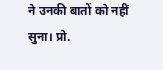ने उनकी बातों को नहीं सुना। प्रो.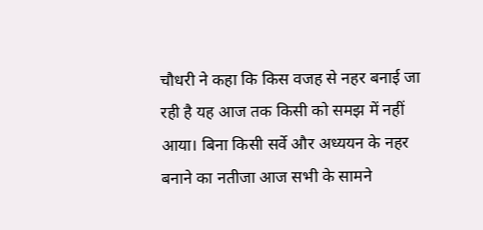चौधरी ने कहा कि किस वजह से नहर बनाई जा रही है यह आज तक किसी को समझ में नहीं आया। बिना किसी सर्वे और अध्ययन के नहर बनाने का नतीजा आज सभी के सामने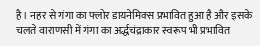है। नहर से गंगा का फ्लोर डायनेमिक्स प्रभावित हुआ है और इसके चलते वाराणसी में गंगा का अर्द्धचंद्राकार स्वरूप भी प्रभावित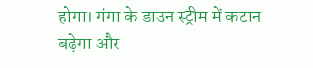होगा। गंगा के डाउन स्ट्रीम में कटान बढ़ेगा और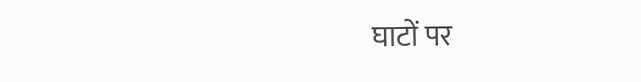घाटों पर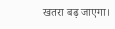खतरा बढ़ जाएगा।